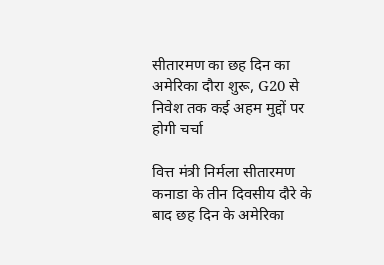सीतारमण का छह दिन का अमेरिका दौरा शुरू, G20 से निवेश तक कई अहम मुद्दों पर होगी चर्चा

वित्त मंत्री निर्मला सीतारमण कनाडा के तीन दिवसीय दौरे के बाद छह दिन के अमेरिका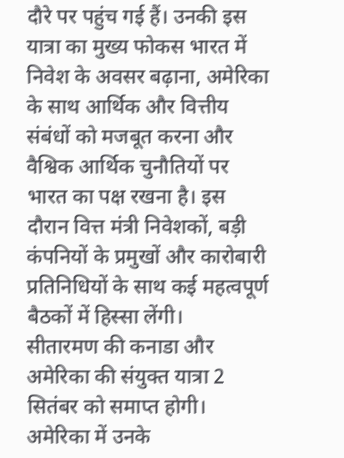दौरे पर पहुंच गई हैं। उनकी इस यात्रा का मुख्य फोकस भारत में निवेश के अवसर बढ़ाना, अमेरिका के साथ आर्थिक और वित्तीय संबंधों को मजबूत करना और वैश्विक आर्थिक चुनौतियों पर भारत का पक्ष रखना है। इस दौरान वित्त मंत्री निवेशकों, बड़ी कंपनियों के प्रमुखों और कारोबारी प्रतिनिधियों के साथ कई महत्वपूर्ण बैठकों में हिस्सा लेंगी।
सीतारमण की कनाडा और अमेरिका की संयुक्त यात्रा 2 सितंबर को समाप्त होगी। अमेरिका में उनके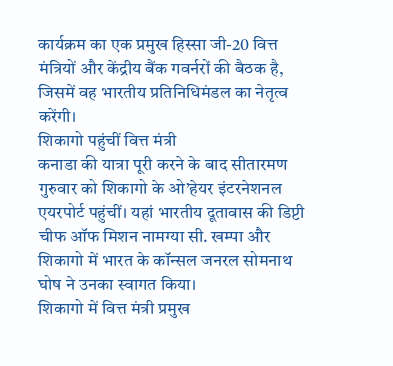कार्यक्रम का एक प्रमुख हिस्सा जी-20 वित्त मंत्रियों और केंद्रीय बैंक गवर्नरों की बैठक है, जिसमें वह भारतीय प्रतिनिधिमंडल का नेतृत्व करेंगी।
शिकागो पहुंचीं वित्त मंत्री
कनाडा की यात्रा पूरी करने के बाद सीतारमण गुरुवार को शिकागो के ओ’हेयर इंटरनेशनल एयरपोर्ट पहुंचीं। यहां भारतीय दूतावास की डिप्टी चीफ ऑफ मिशन नामग्या सी. खम्पा और शिकागो में भारत के कॉन्सल जनरल सोमनाथ घोष ने उनका स्वागत किया।
शिकागो में वित्त मंत्री प्रमुख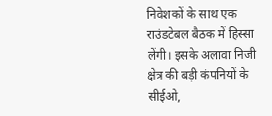निवेशकों के साथ एक राउंडटेबल बैठक में हिस्सा लेंगी। इसके अलावा निजी क्षेत्र की बड़ी कंपनियों के सीईओ,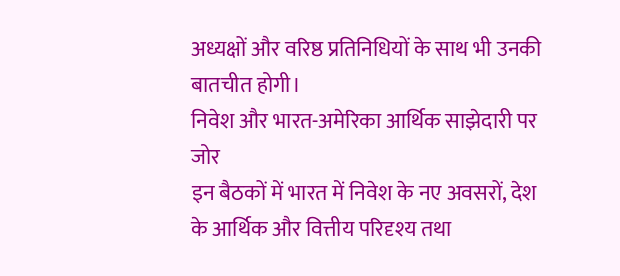अध्यक्षों और वरिष्ठ प्रतिनिधियों के साथ भी उनकी बातचीत होगी।
निवेश और भारत-अमेरिका आर्थिक साझेदारी पर जोर
इन बैठकों में भारत में निवेश के नए अवसरों, देश के आर्थिक और वित्तीय परिदृश्य तथा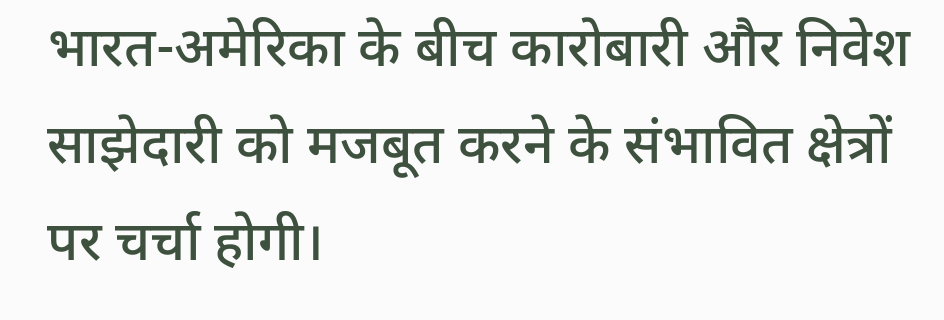भारत-अमेरिका के बीच कारोबारी और निवेश साझेदारी को मजबूत करने के संभावित क्षेत्रों पर चर्चा होगी।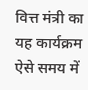वित्त मंत्री का यह कार्यक्रम ऐसे समय में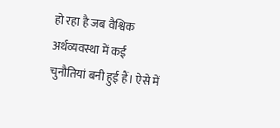हो रहा है जब वैश्विक अर्थव्यवस्था में कई चुनौतियां बनी हुई हैं। ऐसे में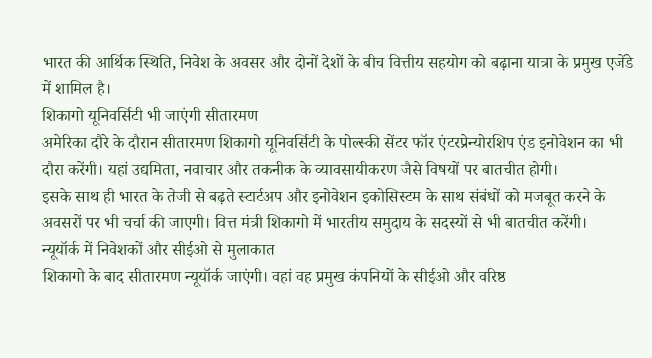भारत की आर्थिक स्थिति, निवेश के अवसर और दोनों देशों के बीच वित्तीय सहयोग को बढ़ाना यात्रा के प्रमुख एजेंडे में शामिल है।
शिकागो यूनिवर्सिटी भी जाएंगी सीतारमण
अमेरिका दौरे के दौरान सीतारमण शिकागो यूनिवर्सिटी के पोल्स्की सेंटर फॉर एंटरप्रेन्योरशिप एंड इनोवेशन का भी दौरा करेंगी। यहां उद्यमिता, नवाचार और तकनीक के व्यावसायीकरण जैसे विषयों पर बातचीत होगी।
इसके साथ ही भारत के तेजी से बढ़ते स्टार्टअप और इनोवेशन इकोसिस्टम के साथ संबंधों को मजबूत करने के अवसरों पर भी चर्चा की जाएगी। वित्त मंत्री शिकागो में भारतीय समुदाय के सदस्यों से भी बातचीत करेंगी।
न्यूयॉर्क में निवेशकों और सीईओ से मुलाकात
शिकागो के बाद सीतारमण न्यूयॉर्क जाएंगी। वहां वह प्रमुख कंपनियों के सीईओ और वरिष्ठ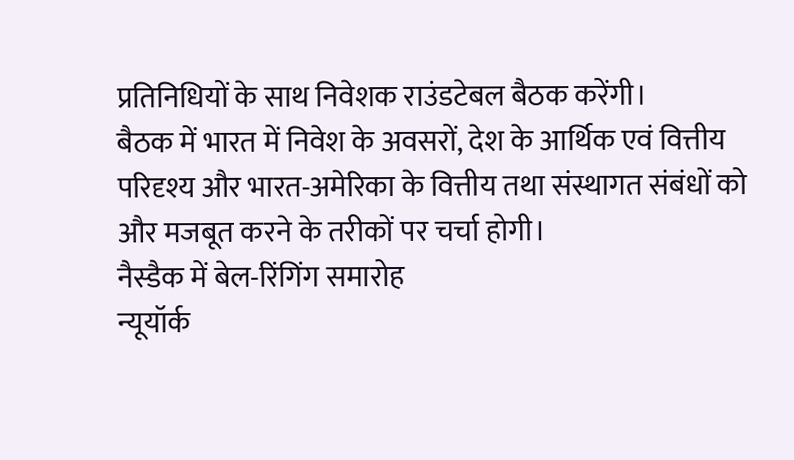प्रतिनिधियों के साथ निवेशक राउंडटेबल बैठक करेंगी।
बैठक में भारत में निवेश के अवसरों, देश के आर्थिक एवं वित्तीय परिदृश्य और भारत-अमेरिका के वित्तीय तथा संस्थागत संबंधों को और मजबूत करने के तरीकों पर चर्चा होगी।
नैस्डैक में बेल-रिंगिंग समारोह
न्यूयॉर्क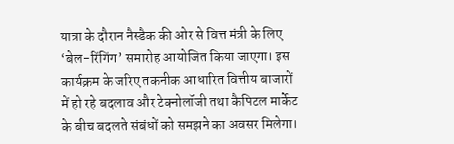यात्रा के दौरान नैस्डैक की ओर से वित्त मंत्री के लिए ‘बेल-रिंगिंग’ समारोह आयोजित किया जाएगा। इस कार्यक्रम के जरिए तकनीक आधारित वित्तीय बाजारों में हो रहे बदलाव और टेक्नोलॉजी तथा कैपिटल मार्केट के बीच बदलते संबंधों को समझने का अवसर मिलेगा।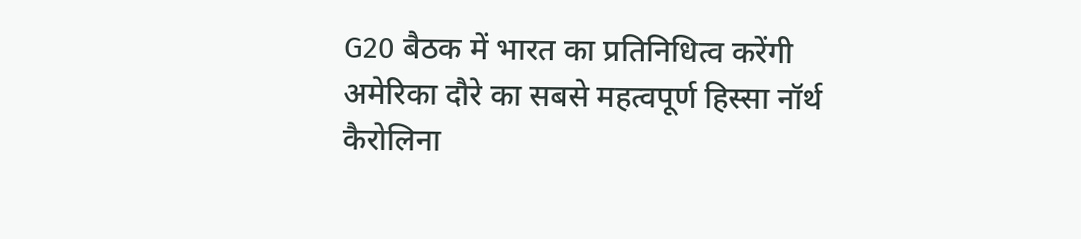G20 बैठक में भारत का प्रतिनिधित्व करेंगी
अमेरिका दौरे का सबसे महत्वपूर्ण हिस्सा नॉर्थ कैरोलिना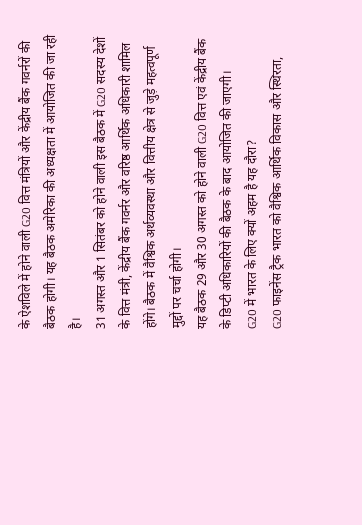के ऐशविले में होने वाली G20 वित्त मंत्रियों और केंद्रीय बैंक गवर्नरों की बैठक होगी। यह बैठक अमेरिका की अध्यक्षता में आयोजित की जा रही है।
31 अगस्त और 1 सितंबर को होने वाली इस बैठक में G20 सदस्य देशों के वित्त मंत्री, केंद्रीय बैंक गवर्नर और वरिष्ठ आर्थिक अधिकारी शामिल होंगे। बैठक में वैश्विक अर्थव्यवस्था और वित्तीय क्षेत्र से जुड़े महत्वपूर्ण मुद्दों पर चर्चा होगी।
यह बैठक 29 और 30 अगस्त को होने वाली G20 वित्त एवं केंद्रीय बैंक के डिप्टी अधिकारियों की बैठक के बाद आयोजित की जाएगी।
G20 में भारत के लिए क्यों अहम है यह दौरा?
G20 फाइनेंस ट्रैक भारत को वैश्विक आर्थिक विकास और स्थिरता,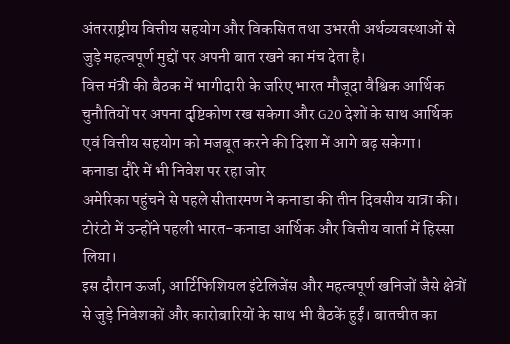अंतरराष्ट्रीय वित्तीय सहयोग और विकसित तथा उभरती अर्थव्यवस्थाओं से जुड़े महत्वपूर्ण मुद्दों पर अपनी बात रखने का मंच देता है।
वित्त मंत्री की बैठक में भागीदारी के जरिए भारत मौजूदा वैश्विक आर्थिक चुनौतियों पर अपना दृष्टिकोण रख सकेगा और G20 देशों के साथ आर्थिक एवं वित्तीय सहयोग को मजबूत करने की दिशा में आगे बढ़ सकेगा।
कनाडा दौरे में भी निवेश पर रहा जोर
अमेरिका पहुंचने से पहले सीतारमण ने कनाडा की तीन दिवसीय यात्रा की। टोरंटो में उन्होंने पहली भारत-कनाडा आर्थिक और वित्तीय वार्ता में हिस्सा लिया।
इस दौरान ऊर्जा, आर्टिफिशियल इंटेलिजेंस और महत्वपूर्ण खनिजों जैसे क्षेत्रों से जुड़े निवेशकों और कारोबारियों के साथ भी बैठकें हुईं। बातचीत का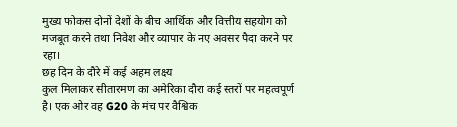मुख्य फोकस दोनों देशों के बीच आर्थिक और वित्तीय सहयोग को मजबूत करने तथा निवेश और व्यापार के नए अवसर पैदा करने पर रहा।
छह दिन के दौरे में कई अहम लक्ष्य
कुल मिलाकर सीतारमण का अमेरिका दौरा कई स्तरों पर महत्वपूर्ण है। एक ओर वह G20 के मंच पर वैश्विक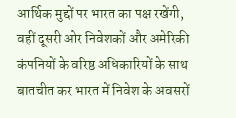आर्थिक मुद्दों पर भारत का पक्ष रखेंगी, वहीं दूसरी ओर निवेशकों और अमेरिकी कंपनियों के वरिष्ठ अधिकारियों के साथ बातचीत कर भारत में निवेश के अवसरों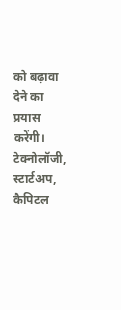को बढ़ावा देने का प्रयास करेंगी।
टेक्नोलॉजी, स्टार्टअप, कैपिटल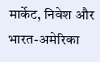मार्केट, निवेश और भारत-अमेरिका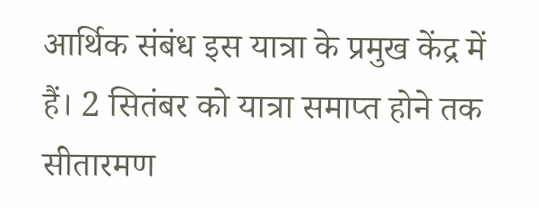आर्थिक संबंध इस यात्रा के प्रमुख केंद्र में हैं। 2 सितंबर को यात्रा समाप्त होने तक सीतारमण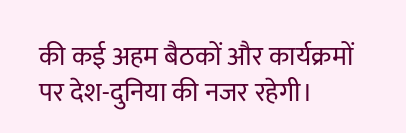की कई अहम बैठकों और कार्यक्रमों पर देश-दुनिया की नजर रहेगी।